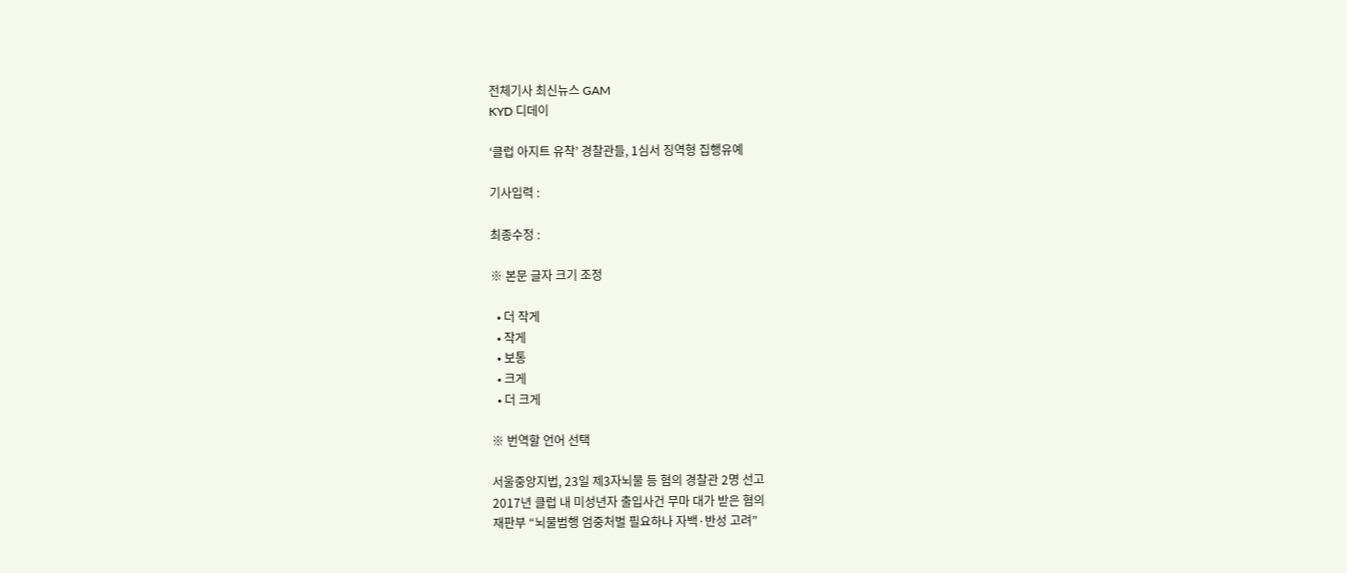전체기사 최신뉴스 GAM
KYD 디데이

‘클럽 아지트 유착’ 경찰관들, 1심서 징역형 집행유예

기사입력 :

최종수정 :

※ 본문 글자 크기 조정

  • 더 작게
  • 작게
  • 보통
  • 크게
  • 더 크게

※ 번역할 언어 선택

서울중앙지법, 23일 제3자뇌물 등 혐의 경찰관 2명 선고
2017년 클럽 내 미성년자 출입사건 무마 대가 받은 혐의
재판부 “뇌물범행 엄중처벌 필요하나 자백·반성 고려”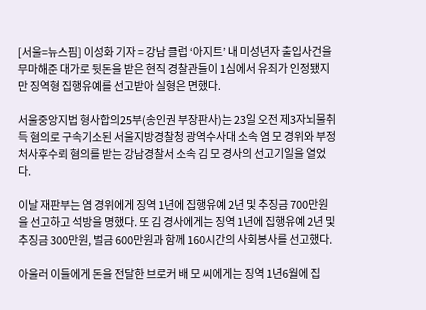[서울=뉴스핌] 이성화 기자 = 강남 클럽 ‘아지트’ 내 미성년자 출입사건을 무마해준 대가로 뒷돈을 받은 현직 경찰관들이 1심에서 유죄가 인정됐지만 징역형 집행유예를 선고받아 실형은 면했다.

서울중앙지법 형사합의25부(송인권 부장판사)는 23일 오전 제3자뇌물취득 혐의로 구속기소된 서울지방경찰청 광역수사대 소속 염 모 경위와 부정처사후수뢰 혐의를 받는 강남경찰서 소속 김 모 경사의 선고기일을 열었다.

이날 재판부는 염 경위에게 징역 1년에 집행유예 2년 및 추징금 700만원을 선고하고 석방을 명했다. 또 김 경사에게는 징역 1년에 집행유예 2년 및 추징금 300만원, 벌금 600만원과 함께 160시간의 사회봉사를 선고했다.

아울러 이들에게 돈을 전달한 브로커 배 모 씨에게는 징역 1년6월에 집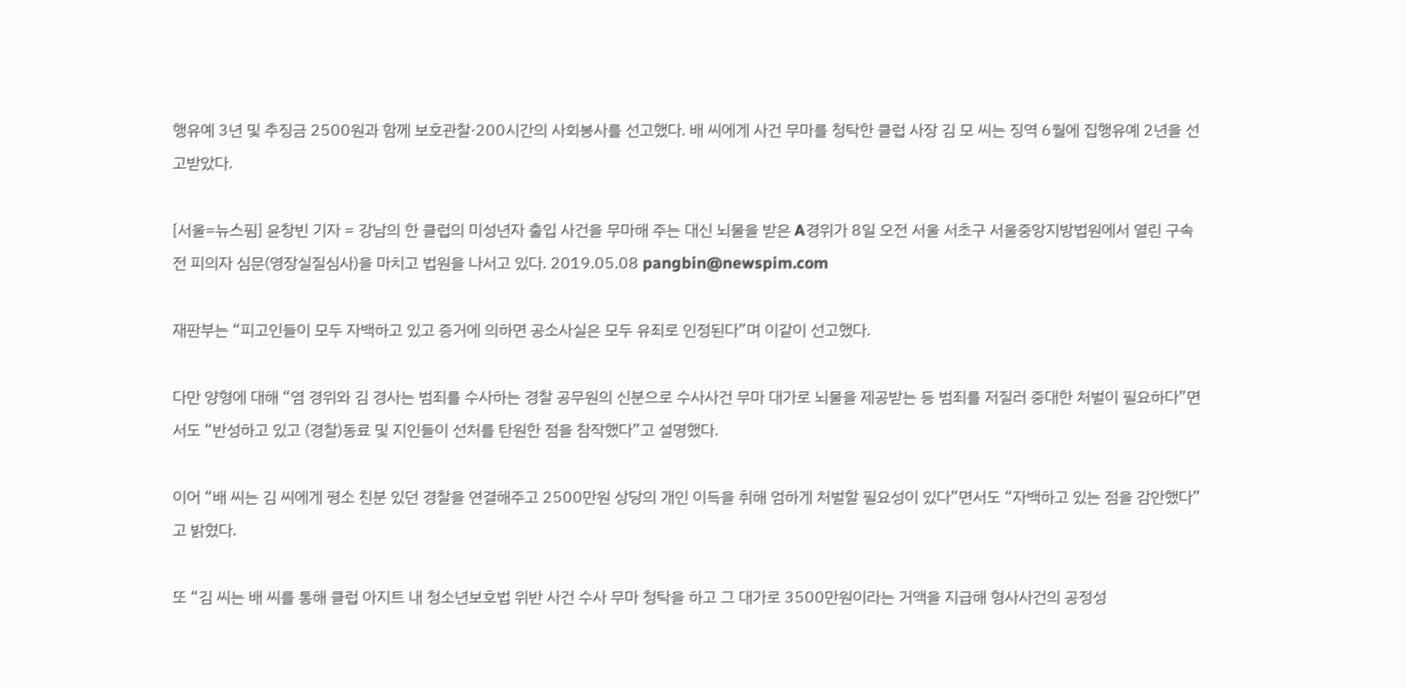행유예 3년 및 추징금 2500원과 함께 보호관찰·200시간의 사회봉사를 선고했다. 배 씨에게 사건 무마를 청탁한 클럽 사장 김 모 씨는 징역 6월에 집행유예 2년을 선고받았다.

[서울=뉴스핌] 윤창빈 기자 = 강남의 한 클럽의 미성년자 출입 사건을 무마해 주는 대신 뇌물을 받은 A경위가 8일 오전 서울 서초구 서울중앙지방법원에서 열린 구속 전 피의자 심문(영장실질심사)을 마치고 법원을 나서고 있다. 2019.05.08 pangbin@newspim.com

재판부는 “피고인들이 모두 자백하고 있고 증거에 의하면 공소사실은 모두 유죄로 인정된다”며 이같이 선고했다.

다만 양형에 대해 “염 경위와 김 경사는 범죄를 수사하는 경찰 공무원의 신분으로 수사사건 무마 대가로 뇌물을 제공받는 등 범죄를 저질러 중대한 처벌이 필요하다”면서도 “반성하고 있고 (경찰)동료 및 지인들이 선처를 탄원한 점을 참작했다”고 설명했다.

이어 “배 씨는 김 씨에게 평소 친분 있던 경찰을 연결해주고 2500만원 상당의 개인 이득을 취해 엄하게 처벌할 필요성이 있다”면서도 “자백하고 있는 점을 감안했다”고 밝혔다.

또 “김 씨는 배 씨를 통해 클럽 아지트 내 청소년보호법 위반 사건 수사 무마 청탁을 하고 그 대가로 3500만원이라는 거액을 지급해 형사사건의 공정성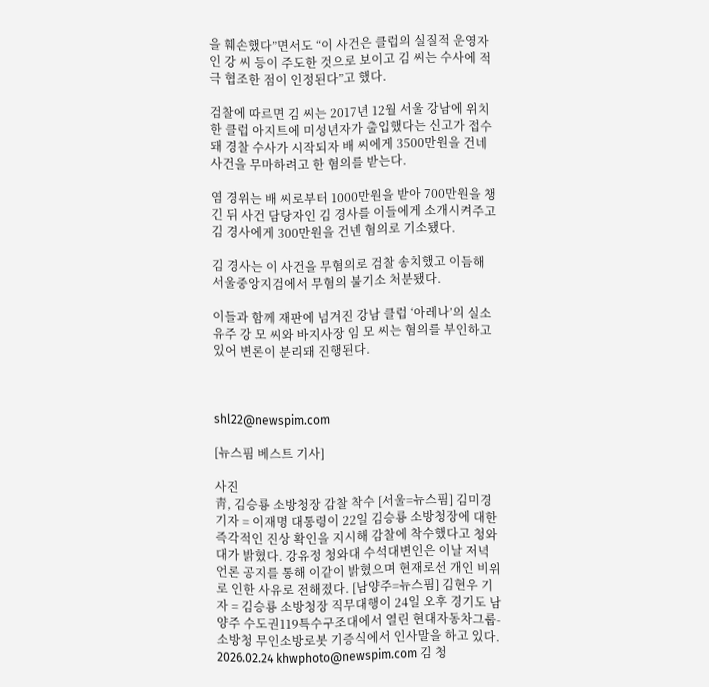을 훼손했다”면서도 “이 사건은 클럽의 실질적 운영자인 강 씨 등이 주도한 것으로 보이고 김 씨는 수사에 적극 협조한 점이 인정된다”고 했다.

검찰에 따르면 김 씨는 2017년 12월 서울 강남에 위치한 클럽 아지트에 미성년자가 출입했다는 신고가 접수돼 경찰 수사가 시작되자 배 씨에게 3500만원을 건네 사건을 무마하려고 한 혐의를 받는다.

염 경위는 배 씨로부터 1000만원을 받아 700만원을 챙긴 뒤 사건 담당자인 김 경사를 이들에게 소개시켜주고 김 경사에게 300만원을 건넨 혐의로 기소됐다.

김 경사는 이 사건을 무혐의로 검찰 송치했고 이듬해 서울중앙지검에서 무혐의 불기소 처분됐다.

이들과 함께 재판에 넘겨진 강남 클럽 ‘아레나’의 실소유주 강 모 씨와 바지사장 임 모 씨는 혐의를 부인하고 있어 변론이 분리돼 진행된다.



shl22@newspim.com

[뉴스핌 베스트 기사]

사진
靑, 김승룡 소방청장 감찰 착수 [서울=뉴스핌] 김미경 기자 = 이재명 대통령이 22일 김승룡 소방청장에 대한 즉각적인 진상 확인을 지시해 감찰에 착수했다고 청와대가 밝혔다. 강유정 청와대 수석대변인은 이날 저녁 언론 공지를 통해 이같이 밝혔으며 현재로선 개인 비위로 인한 사유로 전해졌다. [남양주=뉴스핌] 김현우 기자 = 김승룡 소방청장 직무대행이 24일 오후 경기도 남양주 수도권119특수구조대에서 열린 현대자동차그룹-소방청 무인소방로봇 기증식에서 인사말을 하고 있다. 2026.02.24 khwphoto@newspim.com 김 청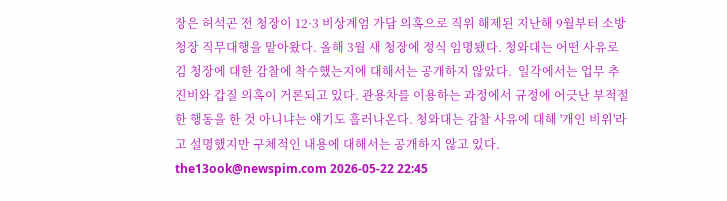장은 허석곤 전 청장이 12·3 비상계엄 가담 의혹으로 직위 해제된 지난해 9월부터 소방청장 직무대행을 맡아왔다. 올해 3월 새 청장에 정식 임명됐다. 청와대는 어떤 사유로 김 청장에 대한 감찰에 착수했는지에 대해서는 공개하지 않았다.  일각에서는 업무 추진비와 갑질 의혹이 거론되고 있다. 관용차를 이용하는 과정에서 규정에 어긋난 부적절한 행동을 한 것 아니냐는 얘기도 흘러나온다. 청와대는 감찰 사유에 대해 '개인 비위'라고 설명했지만 구체적인 내용에 대해서는 공개하지 않고 있다. the13ook@newspim.com 2026-05-22 22:45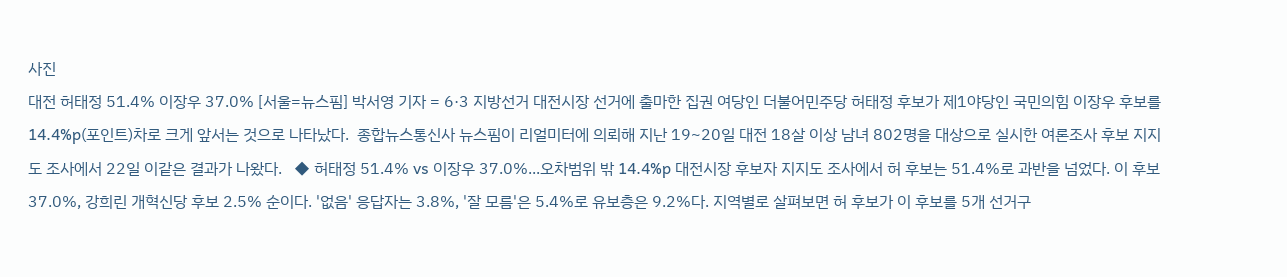사진
대전 허태정 51.4% 이장우 37.0% [서울=뉴스핌] 박서영 기자 = 6·3 지방선거 대전시장 선거에 출마한 집권 여당인 더불어민주당 허태정 후보가 제1야당인 국민의힘 이장우 후보를 14.4%p(포인트)차로 크게 앞서는 것으로 나타났다.  종합뉴스통신사 뉴스핌이 리얼미터에 의뢰해 지난 19~20일 대전 18살 이상 남녀 802명을 대상으로 실시한 여론조사 후보 지지도 조사에서 22일 이같은 결과가 나왔다.   ◆ 허태정 51.4% vs 이장우 37.0%...오차범위 밖 14.4%p 대전시장 후보자 지지도 조사에서 허 후보는 51.4%로 과반을 넘었다. 이 후보 37.0%, 강희린 개혁신당 후보 2.5% 순이다. '없음' 응답자는 3.8%, '잘 모름'은 5.4%로 유보층은 9.2%다. 지역별로 살펴보면 허 후보가 이 후보를 5개 선거구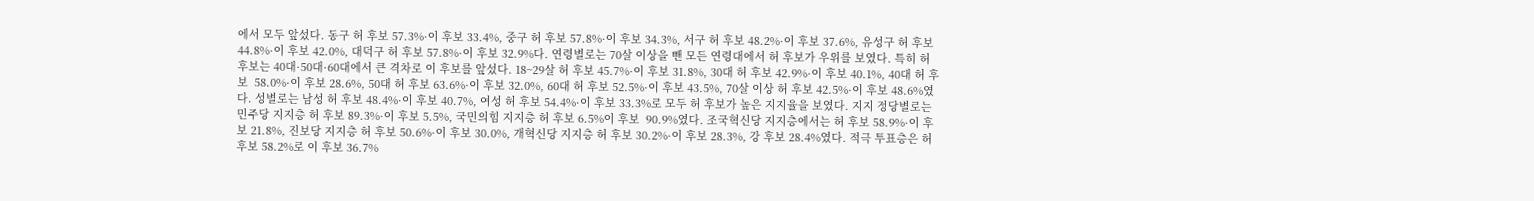에서 모두 앞섰다. 동구 허 후보 57.3%·이 후보 33.4%, 중구 허 후보 57.8%·이 후보 34.3%, 서구 허 후보 48.2%·이 후보 37.6%, 유성구 허 후보 44.8%·이 후보 42.0%, 대덕구 허 후보 57.8%·이 후보 32.9%다. 연령별로는 70살 이상을 뺀 모든 연령대에서 허 후보가 우위를 보였다. 특히 허 후보는 40대·50대·60대에서 큰 격차로 이 후보를 앞섰다. 18~29살 허 후보 45.7%·이 후보 31.8%, 30대 허 후보 42.9%·이 후보 40.1%, 40대 허 후보  58.0%·이 후보 28.6%, 50대 허 후보 63.6%·이 후보 32.0%, 60대 허 후보 52.5%·이 후보 43.5%, 70살 이상 허 후보 42.5%·이 후보 48.6%였다. 성별로는 남성 허 후보 48.4%·이 후보 40.7%, 여성 허 후보 54.4%·이 후보 33.3%로 모두 허 후보가 높은 지지율을 보였다. 지지 정당별로는 민주당 지지층 허 후보 89.3%·이 후보 5.5%, 국민의힘 지지층 허 후보 6.5%이 후보  90.9%였다. 조국혁신당 지지층에서는 허 후보 58.9%·이 후보 21.8%, 진보당 지지층 허 후보 50.6%·이 후보 30.0%, 개혁신당 지지층 허 후보 30.2%·이 후보 28.3%, 강 후보 28.4%였다. 적극 투표층은 허 후보 58.2%로 이 후보 36.7%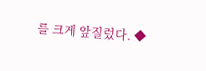를 크게 앞질렀다. ◆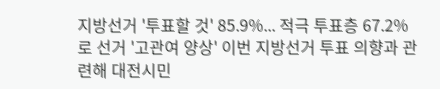지방선거 '투표할 것' 85.9%... 적극 투표층 67.2%로 선거 '고관여 양상' 이번 지방선거 투표 의향과 관련해 대전시민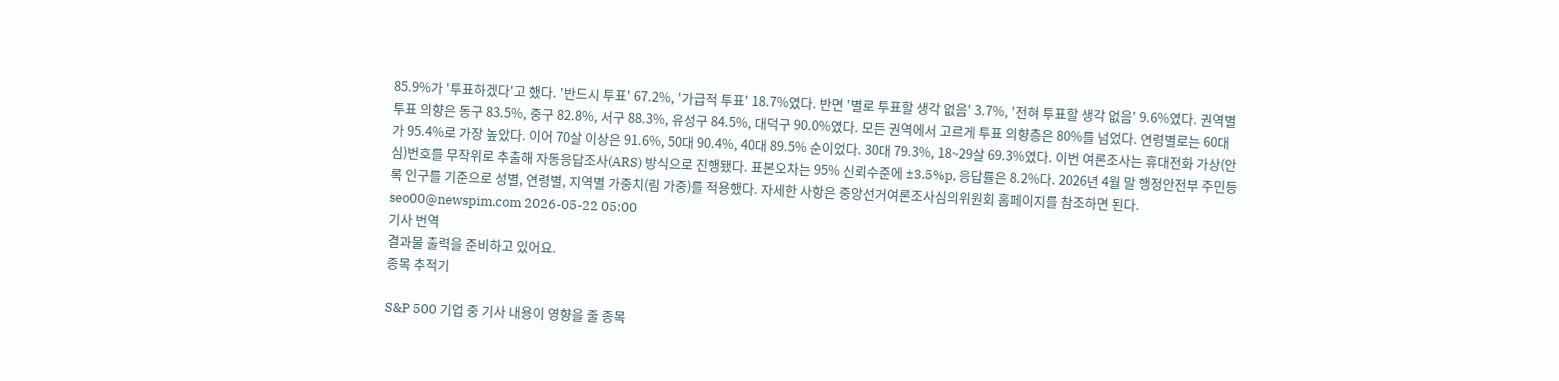85.9%가 '투표하겠다'고 했다. '반드시 투표' 67.2%, '가급적 투표' 18.7%였다. 반면 '별로 투표할 생각 없음' 3.7%, '전혀 투표할 생각 없음' 9.6%였다. 권역별 투표 의향은 동구 83.5%, 중구 82.8%, 서구 88.3%, 유성구 84.5%, 대덕구 90.0%였다. 모든 권역에서 고르게 투표 의향층은 80%를 넘었다. 연령별로는 60대가 95.4%로 가장 높았다. 이어 70살 이상은 91.6%, 50대 90.4%, 40대 89.5% 순이었다. 30대 79.3%, 18~29살 69.3%였다. 이번 여론조사는 휴대전화 가상(안심)번호를 무작위로 추출해 자동응답조사(ARS) 방식으로 진행됐다. 표본오차는 95% 신뢰수준에 ±3.5%p, 응답률은 8.2%다. 2026년 4월 말 행정안전부 주민등록 인구를 기준으로 성별, 연령별, 지역별 가중치(림 가중)를 적용했다. 자세한 사항은 중앙선거여론조사심의위원회 홈페이지를 참조하면 된다. seo00@newspim.com 2026-05-22 05:00
기사 번역
결과물 출력을 준비하고 있어요.
종목 추적기

S&P 500 기업 중 기사 내용이 영향을 줄 종목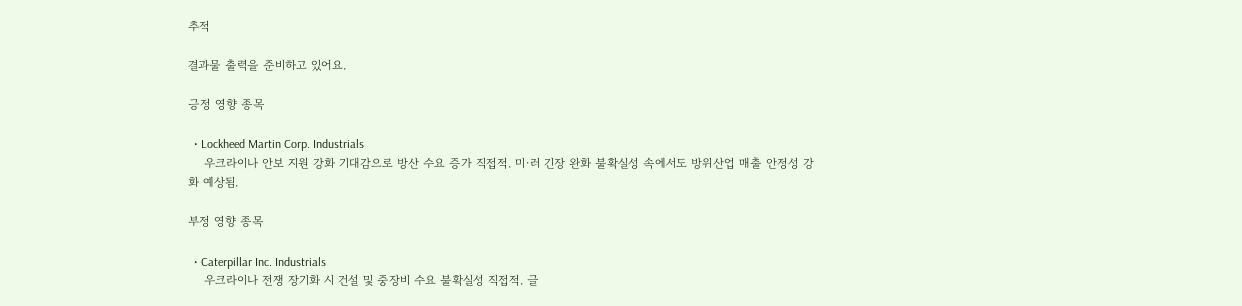추적

결과물 출력을 준비하고 있어요.

긍정 영향 종목

  • Lockheed Martin Corp. Industrials
    우크라이나 안보 지원 강화 기대감으로 방산 수요 증가 직접적. 미·러 긴장 완화 불확실성 속에서도 방위산업 매출 안정성 강화 예상됨.

부정 영향 종목

  • Caterpillar Inc. Industrials
    우크라이나 전쟁 장기화 시 건설 및 중장비 수요 불확실성 직접적. 글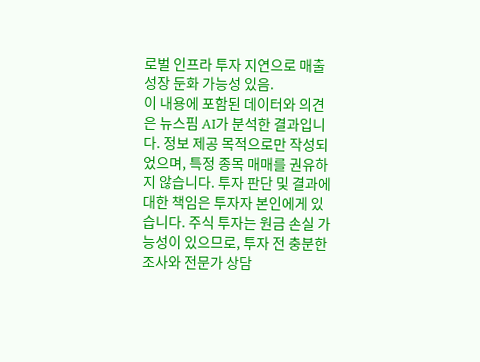로벌 인프라 투자 지연으로 매출 성장 둔화 가능성 있음.
이 내용에 포함된 데이터와 의견은 뉴스핌 AI가 분석한 결과입니다. 정보 제공 목적으로만 작성되었으며, 특정 종목 매매를 권유하지 않습니다. 투자 판단 및 결과에 대한 책임은 투자자 본인에게 있습니다. 주식 투자는 원금 손실 가능성이 있으므로, 투자 전 충분한 조사와 전문가 상담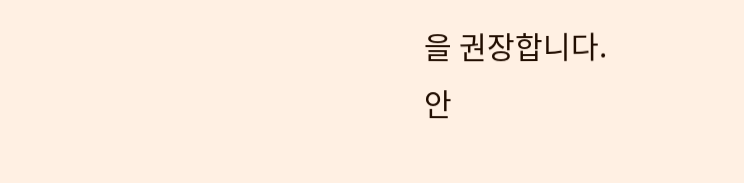을 권장합니다.
안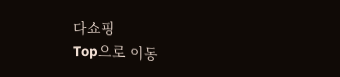다쇼핑
Top으로 이동